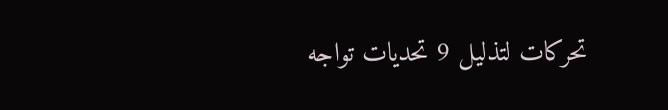تحركات لتذليل 9 تحديات تواجه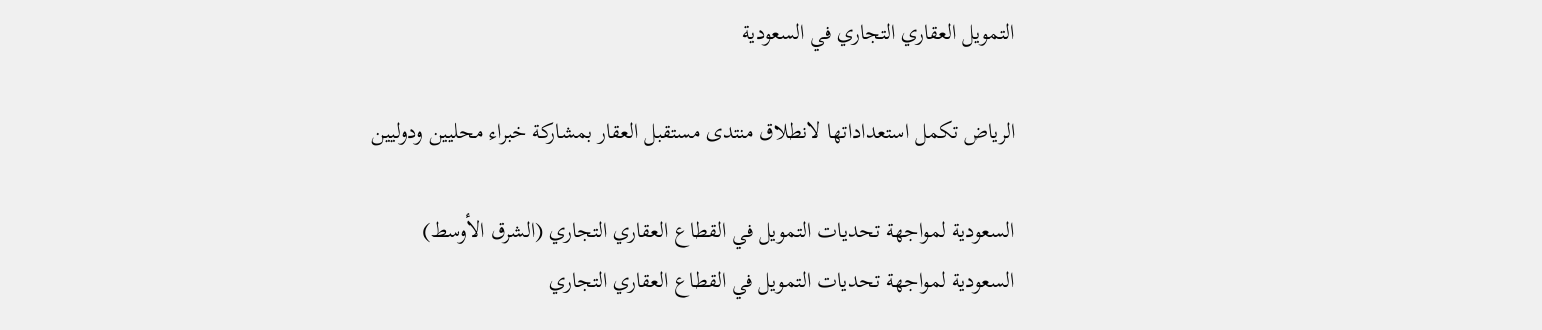التمويل العقاري التجاري في السعودية

الرياض تكمل استعداداتها لانطلاق منتدى مستقبل العقار بمشاركة خبراء محليين ودوليين

السعودية لمواجهة تحديات التمويل في القطاع العقاري التجاري (الشرق الأوسط)
السعودية لمواجهة تحديات التمويل في القطاع العقاري التجاري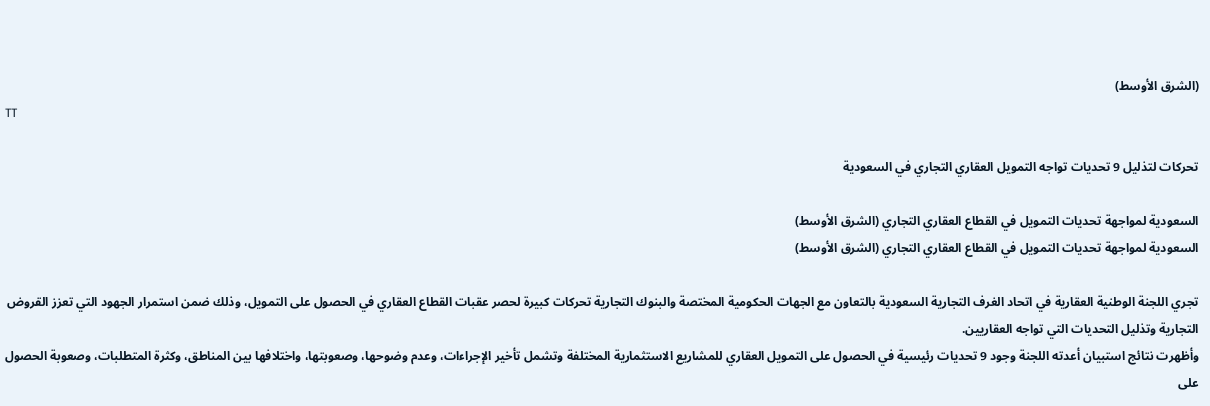(الشرق الأوسط)
TT

تحركات لتذليل 9 تحديات تواجه التمويل العقاري التجاري في السعودية

السعودية لمواجهة تحديات التمويل في القطاع العقاري التجاري (الشرق الأوسط)
السعودية لمواجهة تحديات التمويل في القطاع العقاري التجاري (الشرق الأوسط)

تجري اللجنة الوطنية العقارية في اتحاد الغرف التجارية السعودية بالتعاون مع الجهات الحكومية المختصة والبنوك التجارية تحركات كبيرة لحصر عقبات القطاع العقاري في الحصول على التمويل، وذلك ضمن استمرار الجهود التي تعزز القروض التجارية وتذليل التحديات التي تواجه العقاريين.
وأظهرت نتائج استبيان أعدته اللجنة وجود 9 تحديات رئيسية في الحصول على التمويل العقاري للمشاريع الاستثمارية المختلفة وتشمل تأخير الإجراءات، وعدم وضوحها، وصعوبتها، واختلافها بين المناطق، وكثرة المتطلبات، وصعوبة الحصول على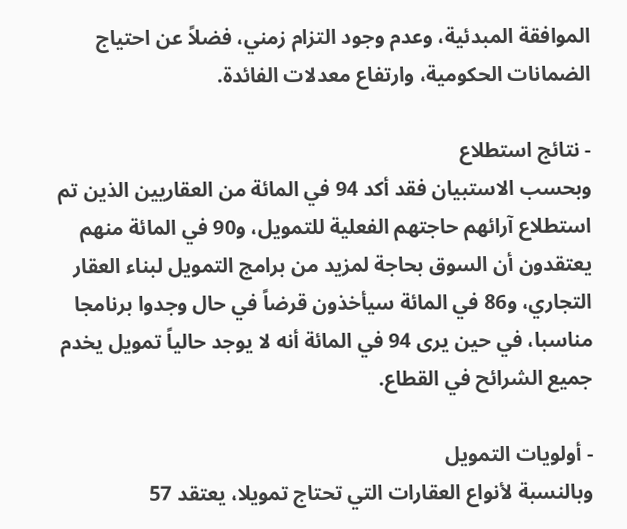الموافقة المبدئية، وعدم وجود التزام زمني، فضلاً عن احتياج الضمانات الحكومية، وارتفاع معدلات الفائدة.

- نتائج استطلاع
وبحسب الاستبيان فقد أكد 94 في المائة من العقاريين الذين تم استطلاع آرائهم حاجتهم الفعلية للتمويل، و90 في المائة منهم يعتقدون أن السوق بحاجة لمزيد من برامج التمويل لبناء العقار التجاري، و86 في المائة سيأخذون قرضاً في حال وجدوا برنامجا مناسبا، في حين يرى 94 في المائة أنه لا يوجد حالياً تمويل يخدم جميع الشرائح في القطاع.

- أولويات التمويل
وبالنسبة لأنواع العقارات التي تحتاج تمويلا، يعتقد 57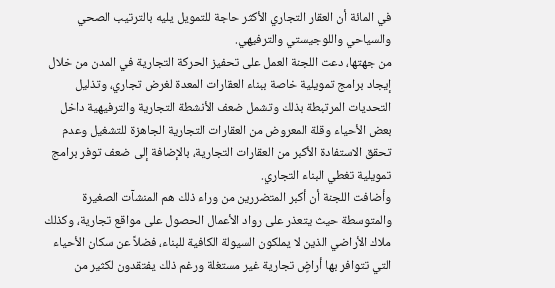في المائة أن العقار التجاري الأكثر حاجة للتمويل يليه بالترتيب الصحي والسياحي واللوجيستي والترفيهي.
من جهتها، دعت اللجنة العمل على تحفيز الحركة التجارية في المدن من خلال إيجاد برامج تمويلية خاصة ببناء العقارات المعدة لغرض تجاري، وتذليل التحديات المرتبطة بذلك وتشمل ضعف الأنشطة التجارية والترفيهية داخل بعض الأحياء وقلة المعروض من العقارات التجارية الجاهزة للتشغيل وعدم تحقق الاستفادة الأكبر من العقارات التجارية، بالإضافة إلى ضعف توفر برامج تمويلية تغطي البناء التجاري.
وأضافت اللجنة أن أكبر المتضررين من وراء ذلك هم المنشآت الصغيرة والمتوسطة حيث يتعذر على رواد الأعمال الحصول على مواقع تجارية، وكذلك ملاك الأراضي الذين لا يملكون السيولة الكافية للبناء، فضلاً عن سكان الأحياء التي تتوافر بها أراضٍ تجارية غير مستغلة ورغم ذلك يفتقدون لكثير من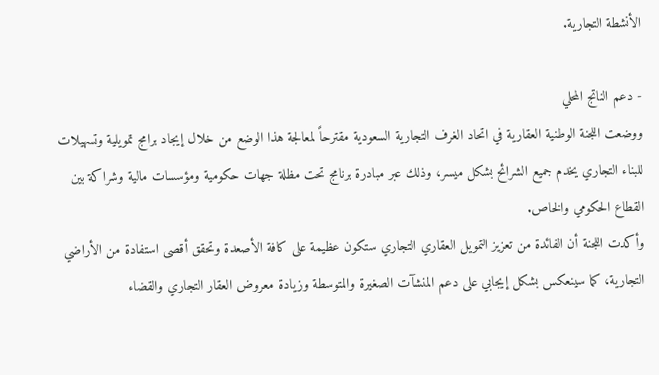الأنشطة التجارية.

- دعم الناتج المحلي
ووضعت اللجنة الوطنية العقارية في اتحاد الغرف التجارية السعودية مقترحاً لمعالجة هذا الوضع من خلال إيجاد برامج تمويلية وتسهيلات للبناء التجاري يخدم جميع الشرائح بشكل ميسر، وذلك عبر مبادرة برنامج تحت مظلة جهات حكومية ومؤسسات مالية وشراكة بين القطاع الحكومي والخاص.
وأكدت اللجنة أن الفائدة من تعزيز التمويل العقاري التجاري ستكون عظيمة على كافة الأصعدة وتحقق أقصى استفادة من الأراضي التجارية، كما سينعكس بشكل إيجابي على دعم المنشآت الصغيرة والمتوسطة وزيادة معروض العقار التجاري والقضاء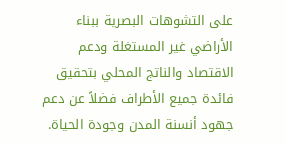على التشوهات البصرية ببناء الأراضي غير المستغلة ودعم الاقتصاد والناتج المحلي بتحقيق فائدة جميع الأطراف فضلاً عن دعم جهود أنسنة المدن وجودة الحياة.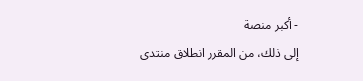- أكبر منصة
إلى ذلك، من المقرر انطلاق منتدى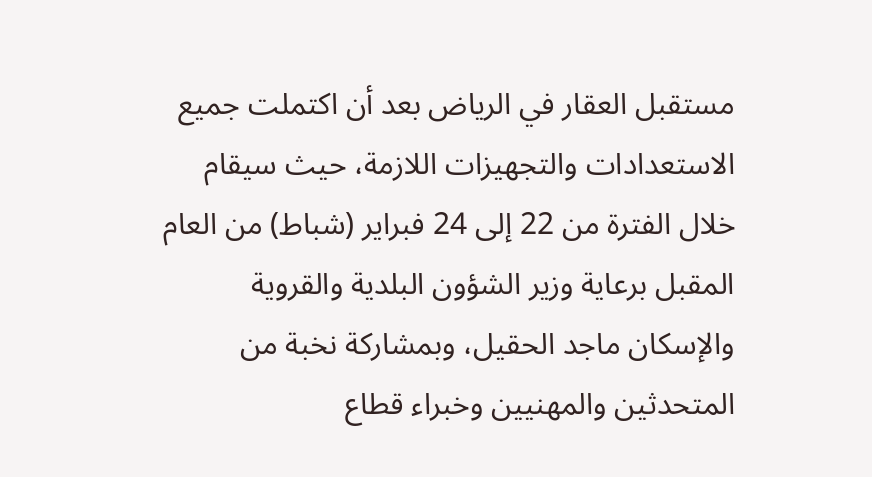مستقبل العقار في الرياض بعد أن اكتملت جميع الاستعدادات والتجهيزات اللازمة، حيث سيقام خلال الفترة من 22 إلى 24 فبراير (شباط) من العام المقبل برعاية وزير الشؤون البلدية والقروية والإسكان ماجد الحقيل، وبمشاركة نخبة من المتحدثين والمهنيين وخبراء قطاع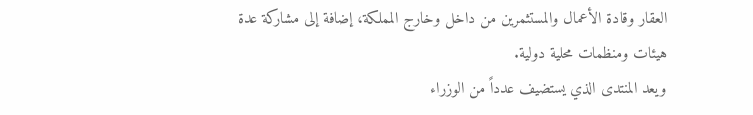العقار وقادة الأعمال والمستثمرين من داخل وخارج المملكة، إضافة إلى مشاركة عدة هيئات ومنظمات محلية دولية.
ويعد المنتدى الذي يستضيف عدداً من الوزراء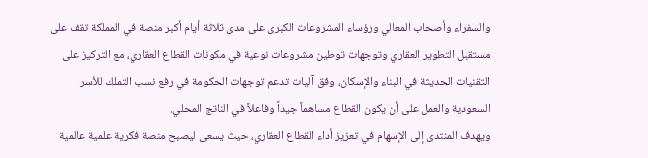والسفراء وأصحاب المعالي ورؤساء المشروعات الكبرى على مدى ثلاثة أيام أكبر منصة في المملكة تقف على مستقبل التطوير العقاري وتوجهات توطين مشروعات نوعية في مكونات القطاع العقاري، مع التركيز على التقنيات الحديثة في البناء والإسكان، وفق آليات تدعم توجهات الحكومة في رفع نسب التملك للأسر السعودية والعمل على أن يكون القطاع مساهماً جيداً وفاعلاً في الناتج المحلي.
ويهدف المنتدى إلى الإسهام في تعزيز أداء القطاع العقاري، حيث يسعى ليصبح منصة فكرية علمية عالمية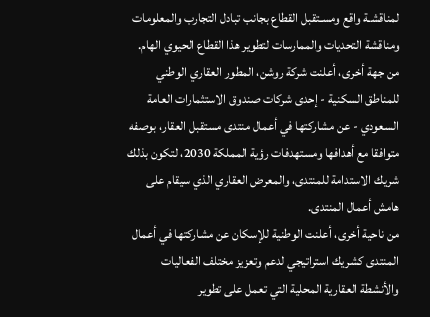لمناقشـة واقع ومسـتقبل القطاع بجانب تبادل التجارب والمعلومات ومناقشة التحديات والممارسات لتطوير هذا القطاع الحيوي الهام.
من جهة أخرى، أعلنت شركة روشن، المطور العقاري الوطني للمناطق السكنية - إحدى شركات صندوق الاستثمارات العامة السعودي - عن مشاركتها في أعمال منتدى مستقبل العقار، بوصفه متوافقا مع أهدافها ومستهدفات رؤية المملكة 2030، لتكون بذلك شريك الاستدامة للمنتدى، والمعرض العقاري الذي سيقام على هامش أعمال المنتدى.
من ناحية أخرى، أعلنت الوطنية للإسكان عن مشاركتها في أعمال المنتدى كشريك استراتيجي لدعم وتعزيز مختلف الفعاليات والأنشطة العقارية المحلية التي تعمل على تطوير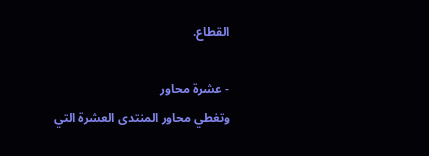القطاع.

- عشرة محاور
وتغطي محاور المنتدى العشرة التي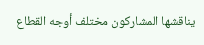يناقشها المشاركون مختلف أوجه القطاع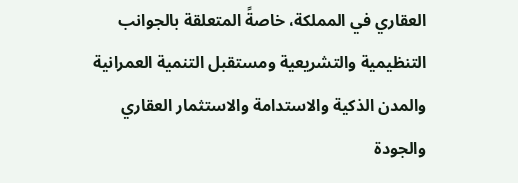العقاري في المملكة، خاصةً المتعلقة بالجوانب التنظيمية والتشريعية ومستقبل التنمية العمرانية والمدن الذكية والاستدامة والاستثمار العقاري والجودة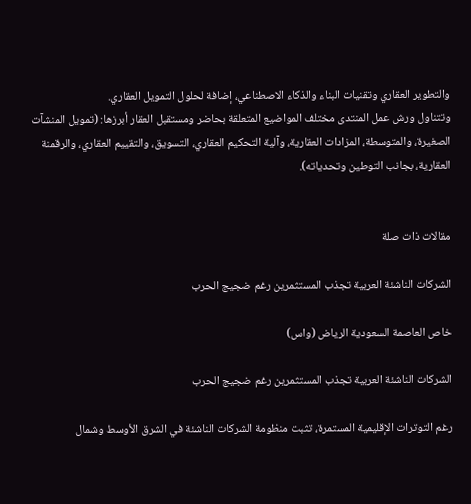والتطوير العقاري وتقنيات البناء والذكاء الاصطناعي، إضافة لحلول التمويل العقاري.
وتتناول ورش عمل المنتدى مختلف المواضيع المتعلقة بحاضر ومستقبل العقار أبرزها: (تمويل المنشآت الصغيرة، والمتوسطة، المزادات العقارية، وآلية التحكيم العقاري، التسويق، والتقييم العقاري، والرقمنة العقارية، بجانب التوطين وتحدياته).


مقالات ذات صلة

الشركات الناشئة العربية تجذب المستثمرين رغم ضجيج الحرب

خاص العاصمة السعودية الرياض (واس)

الشركات الناشئة العربية تجذب المستثمرين رغم ضجيج الحرب

رغم التوترات الإقليمية المستمرة، تثبت منظومة الشركات الناشئة في الشرق الأوسط وشمال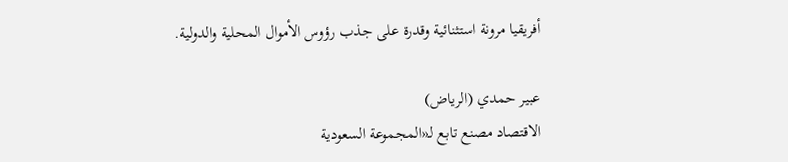أفريقيا مرونة استثنائية وقدرة على جذب رؤوس الأموال المحلية والدولية.

عبير حمدي (الرياض)
الاقتصاد مصنع تابع لـ«المجموعة السعودية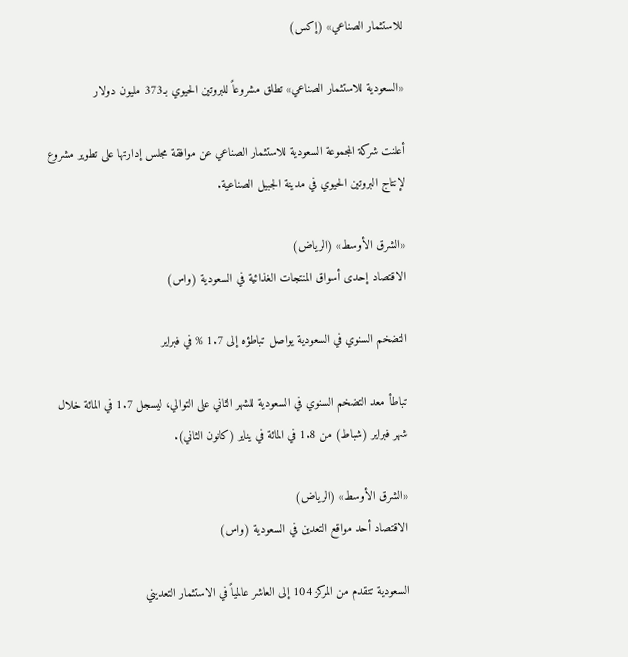للاستثمار الصناعي» (إكس)

«السعودية للاستثمار الصناعي» تطلق مشروعاً للبروتين الحيوي بـ373 مليون دولار

أعلنت شركة المجموعة السعودية للاستثمار الصناعي عن موافقة مجلس إدارتها على تطوير مشروع لإنتاج البروتين الحيوي في مدينة الجبيل الصناعية.

«الشرق الأوسط» (الرياض)
الاقتصاد إحدى أسواق المنتجات الغذائية في السعودية (واس)

التضخم السنوي في السعودية يواصل تباطؤه إلى 1.7 % في فبراير

تباطأ معد التضخم السنوي في السعودية للشهر الثاني على التوالي، ليسجل 1.7 في المائة خلال شهر فبراير (شباط) من 1.8 في المائة في يناير (كانون الثاني).

«الشرق الأوسط» (الرياض)
الاقتصاد أحد مواقع التعدين في السعودية (واس)

السعودية تتقدم من المركز 104 إلى العاشر عالمياً في الاستثمار التعديني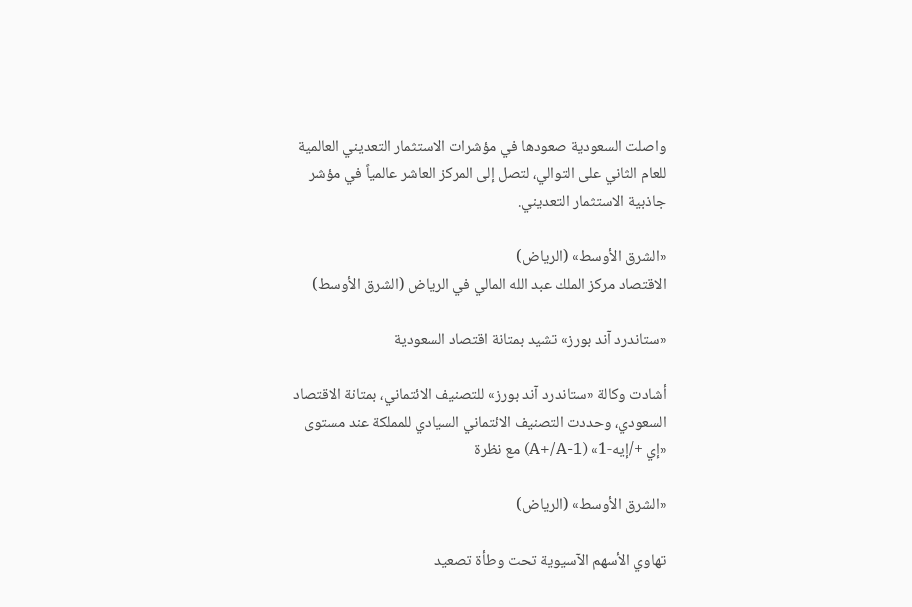واصلت السعودية صعودها في مؤشرات الاستثمار التعديني العالمية للعام الثاني على التوالي، لتصل إلى المركز العاشر عالمياً في مؤشر جاذبية الاستثمار التعديني.

«الشرق الأوسط» (الرياض)
الاقتصاد مركز الملك عبد الله المالي في الرياض (الشرق الأوسط)

«ستاندرد آند بورز» تشيد بمتانة اقتصاد السعودية

أشادت وكالة «ستاندرد آند بورز» للتصنيف الائتماني، بمتانة الاقتصاد السعودي، وحددت التصنيف الائتماني السيادي للمملكة عند مستوى «إي +/إيه-1» (A+/A-1) مع نظرة

«الشرق الأوسط» (الرياض)

تهاوي الأسهم الآسيوية تحت وطأة تصعيد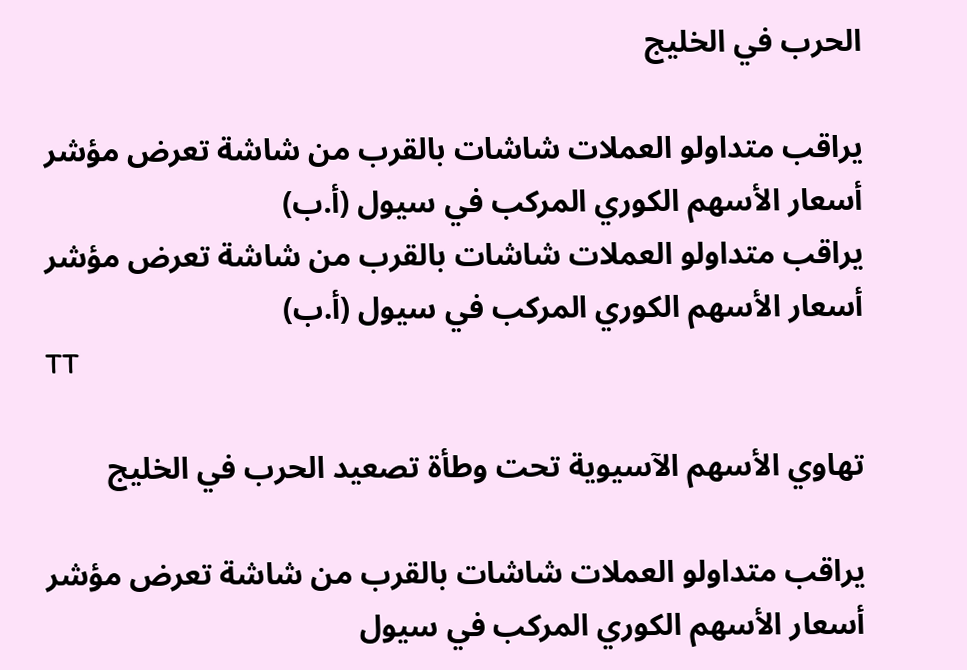الحرب في الخليج

يراقب متداولو العملات شاشات بالقرب من شاشة تعرض مؤشر أسعار الأسهم الكوري المركب في سيول (أ.ب)
يراقب متداولو العملات شاشات بالقرب من شاشة تعرض مؤشر أسعار الأسهم الكوري المركب في سيول (أ.ب)
TT

تهاوي الأسهم الآسيوية تحت وطأة تصعيد الحرب في الخليج

يراقب متداولو العملات شاشات بالقرب من شاشة تعرض مؤشر أسعار الأسهم الكوري المركب في سيول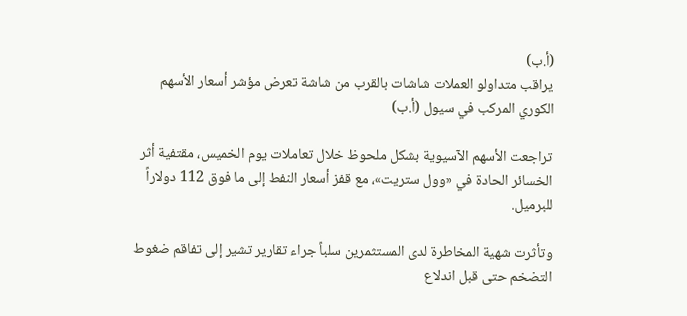(أ.ب)
يراقب متداولو العملات شاشات بالقرب من شاشة تعرض مؤشر أسعار الأسهم الكوري المركب في سيول (أ.ب)

تراجعت الأسهم الآسيوية بشكل ملحوظ خلال تعاملات يوم الخميس، مقتفية أثر الخسائر الحادة في «وول ستريت»، مع قفز أسعار النفط إلى ما فوق 112 دولاراً للبرميل.

وتأثرت شهية المخاطرة لدى المستثمرين سلباً جراء تقارير تشير إلى تفاقم ضغوط التضخم حتى قبل اندلاع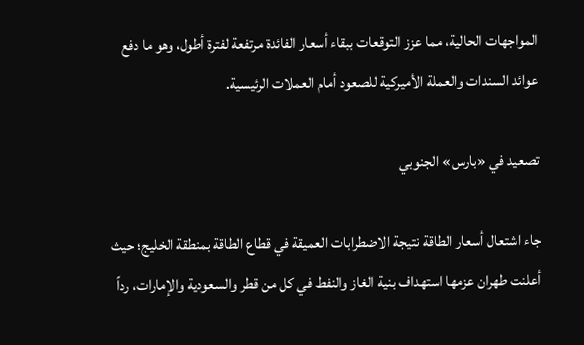المواجهات الحالية، مما عزز التوقعات ببقاء أسعار الفائدة مرتفعة لفترة أطول، وهو ما دفع عوائد السندات والعملة الأميركية للصعود أمام العملات الرئيسية.

تصعيد في «بارس» الجنوبي

جاء اشتعال أسعار الطاقة نتيجة الاضطرابات العميقة في قطاع الطاقة بمنطقة الخليج؛ حيث أعلنت طهران عزمها استهداف بنية الغاز والنفط في كل من قطر والسعودية والإمارات، رداً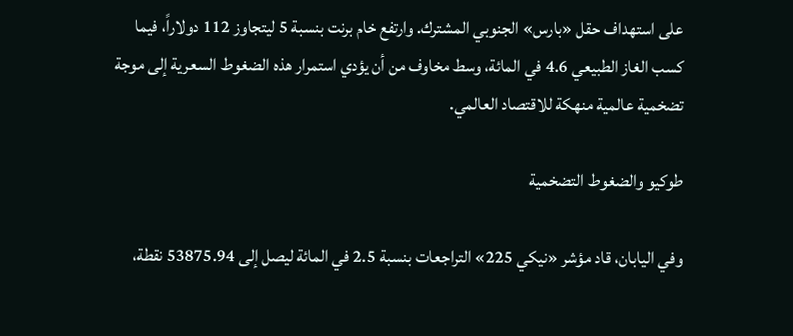على استهداف حقل «بارس» الجنوبي المشترك. وارتفع خام برنت بنسبة 5 ليتجاوز 112 دولاراً، فيما كسب الغاز الطبيعي 4.6 في المائة، وسط مخاوف من أن يؤدي استمرار هذه الضغوط السعرية إلى موجة تضخمية عالمية منهكة للاقتصاد العالمي.

طوكيو والضغوط التضخمية

وفي اليابان، قاد مؤشر «نيكي 225» التراجعات بنسبة 2.5 في المائة ليصل إلى 53875.94 نقطة،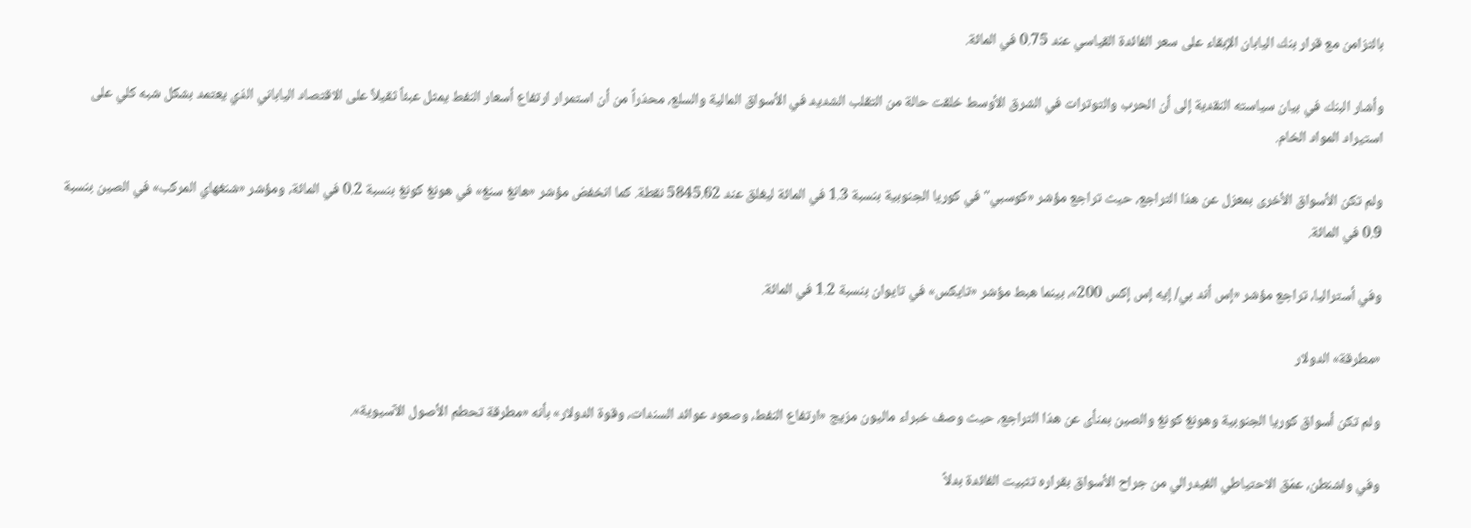بالتزامن مع قرار بنك اليابان الإبقاء على سعر الفائدة القياسي عند 0.75 في المائة.

وأشار البنك في بيان سياسته النقدية إلى أن الحرب والتوترات في الشرق الأوسط خلقت حالة من التقلب الشديد في الأسواق المالية والسلع، محذراً من أن استمرار ارتفاع أسعار النفط يمثل عبئاً ثقيلاً على الاقتصاد الياباني الذي يعتمد بشكل شبه كلي على استيراد المواد الخام.

ولم تكن الأسواق الأخرى بمعزل عن هذا التراجع، حيث تراجع مؤشر «كوسبي" في كوريا الجنوبية بنسبة 1.3 في المائة ليغلق عند 5845.62 نقطة. كما انخفض مؤشر «هانغ سنغ» في هونغ كونغ بنسبة 0.2 في المائة، ومؤشر «شنغهاي المركب» في الصين بنسبة 0.9 في المائة.

وفي أستراليا، تراجع مؤشر «إس أند بي/ إيه إس إكس 200»، بينما هبط مؤشر «تايكس» في تايوان بنسبة 1.2 في المائة.

«مطرقة» الدولار

ولم تكن أسواق كوريا الجنوبية وهونغ كونغ والصين بمنأى عن هذا التراجع، حيث وصف خبراء ماليون مزيج «ارتفاع النفط، وصعود عوائد السندات، وقوة الدولار» بأنه «مطرقة تحطم الأصول الآسيوية».

وفي واشنطن، عمّق الاحتياطي الفيدرالي من جراح الأسواق بقراره تثبيت الفائدة بدلاً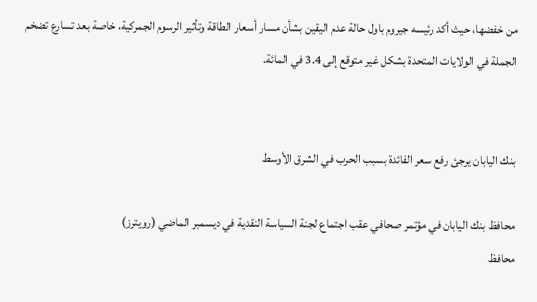من خفضها، حيث أكد رئيسه جيروم باول حالة عدم اليقين بشأن مسار أسعار الطاقة وتأثير الرسوم الجمركية، خاصة بعد تسارع تضخم الجملة في الولايات المتحدة بشكل غير متوقع إلى 3.4 في المائة.


بنك اليابان يرجئ رفع سعر الفائدة بسبب الحرب في الشرق الأوسط

محافظ بنك اليابان في مؤتمر صحافي عقب اجتماع لجنة السياسة النقدية في ديسمبر الماضي (رويترز)
محافظ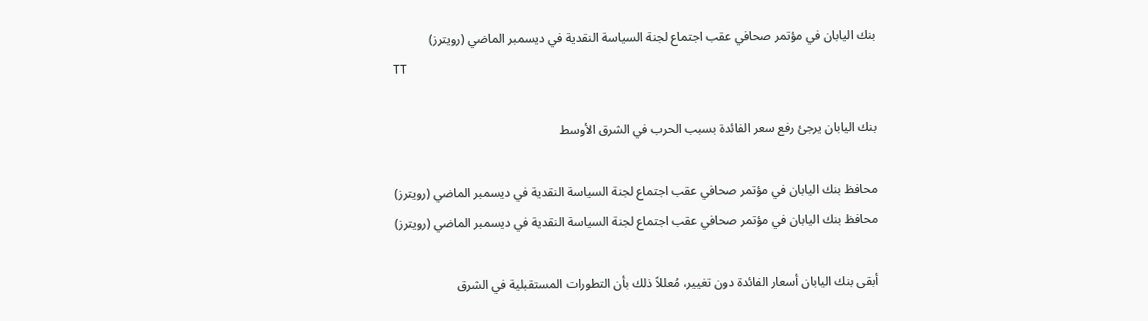بنك اليابان في مؤتمر صحافي عقب اجتماع لجنة السياسة النقدية في ديسمبر الماضي (رويترز)
TT

بنك اليابان يرجئ رفع سعر الفائدة بسبب الحرب في الشرق الأوسط

محافظ بنك اليابان في مؤتمر صحافي عقب اجتماع لجنة السياسة النقدية في ديسمبر الماضي (رويترز)
محافظ بنك اليابان في مؤتمر صحافي عقب اجتماع لجنة السياسة النقدية في ديسمبر الماضي (رويترز)

أبقى بنك اليابان أسعار الفائدة دون تغيير، مُعللاً ذلك بأن التطورات المستقبلية في الشرق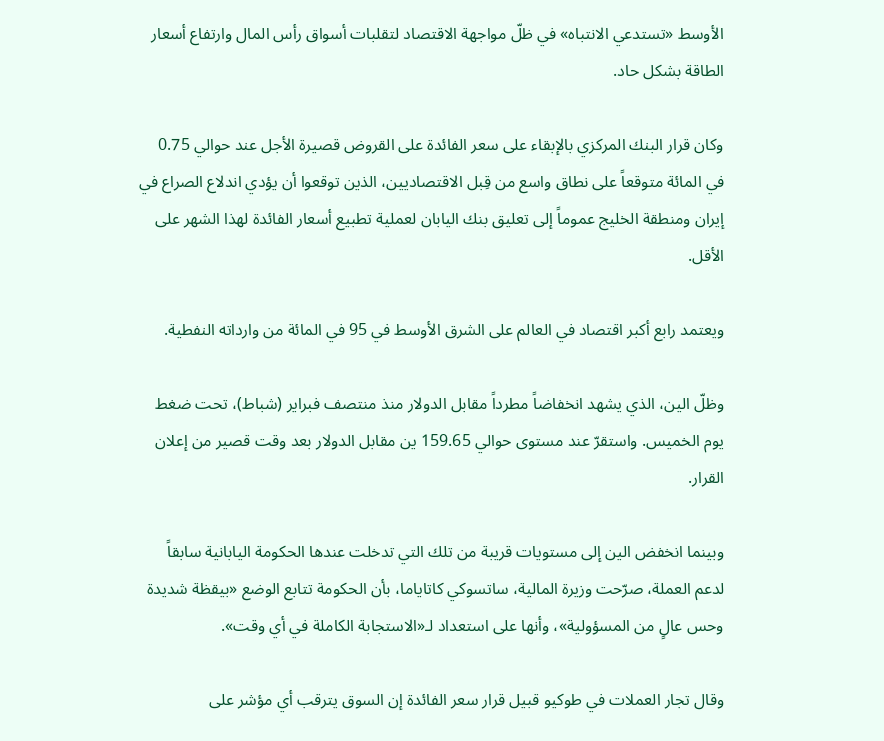الأوسط «تستدعي الانتباه» في ظلّ مواجهة الاقتصاد لتقلبات أسواق رأس المال وارتفاع أسعار الطاقة بشكل حاد.

وكان قرار البنك المركزي بالإبقاء على سعر الفائدة على القروض قصيرة الأجل عند حوالي 0.75 في المائة متوقعاً على نطاق واسع من قِبل الاقتصاديين، الذين توقعوا أن يؤدي اندلاع الصراع في إيران ومنطقة الخليج عموماً إلى تعليق بنك اليابان لعملية تطبيع أسعار الفائدة لهذا الشهر على الأقل.

ويعتمد رابع أكبر اقتصاد في العالم على الشرق الأوسط في 95 في المائة من وارداته النفطية.

وظلّ الين، الذي يشهد انخفاضاً مطرداً مقابل الدولار منذ منتصف فبراير (شباط)، تحت ضغط يوم الخميس. واستقرّ عند مستوى حوالي 159.65 ين مقابل الدولار بعد وقت قصير من إعلان القرار.

وبينما انخفض الين إلى مستويات قريبة من تلك التي تدخلت عندها الحكومة اليابانية سابقاً لدعم العملة، صرّحت وزيرة المالية، ساتسوكي كاتاياما، بأن الحكومة تتابع الوضع «بيقظة شديدة وحس عالٍ من المسؤولية»، وأنها على استعداد لـ«الاستجابة الكاملة في أي وقت».

وقال تجار العملات في طوكيو قبيل قرار سعر الفائدة إن السوق يترقب أي مؤشر على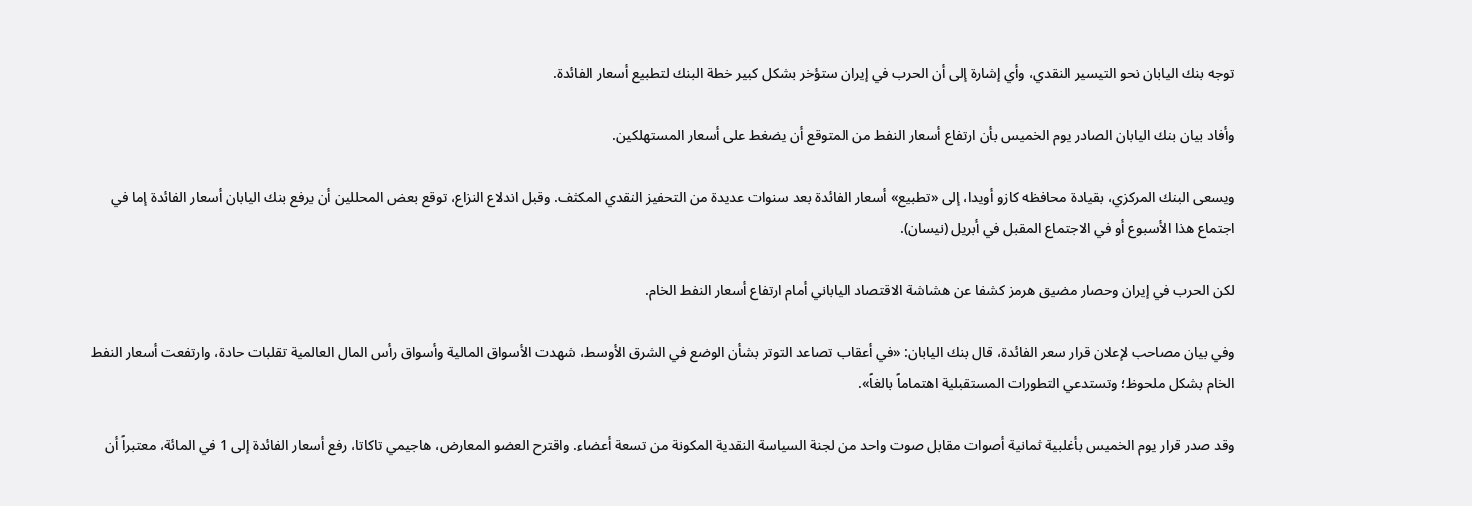توجه بنك اليابان نحو التيسير النقدي، وأي إشارة إلى أن الحرب في إيران ستؤخر بشكل كبير خطة البنك لتطبيع أسعار الفائدة.

وأفاد بيان بنك اليابان الصادر يوم الخميس بأن ارتفاع أسعار النفط من المتوقع أن يضغط على أسعار المستهلكين.

ويسعى البنك المركزي، بقيادة محافظه كازو أويدا، إلى «تطبيع» أسعار الفائدة بعد سنوات عديدة من التحفيز النقدي المكثف. وقبل اندلاع النزاع، توقع بعض المحللين أن يرفع بنك اليابان أسعار الفائدة إما في اجتماع هذا الأسبوع أو في الاجتماع المقبل في أبريل (نيسان).

لكن الحرب في إيران وحصار مضيق هرمز كشفا عن هشاشة الاقتصاد الياباني أمام ارتفاع أسعار النفط الخام.

وفي بيان مصاحب لإعلان قرار سعر الفائدة، قال بنك اليابان: «في أعقاب تصاعد التوتر بشأن الوضع في الشرق الأوسط، شهدت الأسواق المالية وأسواق رأس المال العالمية تقلبات حادة، وارتفعت أسعار النفط الخام بشكل ملحوظ؛ وتستدعي التطورات المستقبلية اهتماماً بالغاً».

وقد صدر قرار يوم الخميس بأغلبية ثمانية أصوات مقابل صوت واحد من لجنة السياسة النقدية المكونة من تسعة أعضاء. واقترح العضو المعارض، هاجيمي تاكاتا، رفع أسعار الفائدة إلى 1 في المائة، معتبراً أن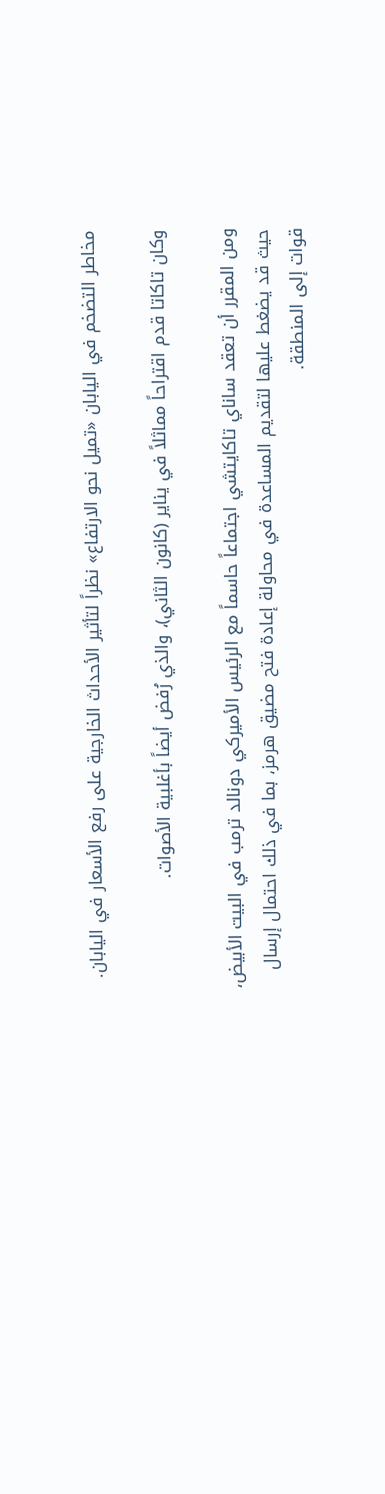مخاطر التضخم في اليابان «تميل نحو الارتفاع» نظراً لتأثير الأحداث الخارجية على رفع الأسعار في اليابان.

وكان تاكاتا قدم اقتراحاً مماثلاً في يناير (كانون الثاني)، والذي رُفض أيضاً بأغلبية الأصوات.

ومن المقرر أن تعقد ساناي تاكايتشي اجتماعاً حاسماً مع الرئيس الأميركي دونالد ترمب في البيت الأبيض، حيث قد يضغط عليها لتقديم المساعدة في محاولة إعادة فتح مضيق هرمز، بما في ذلك احتمال إرسال قوات إلى المنطقة.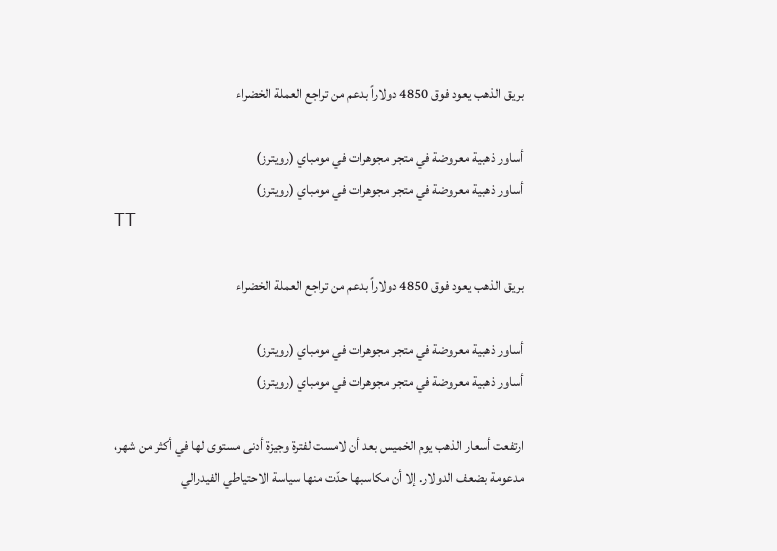بريق الذهب يعود فوق 4850 دولاراً بدعم من تراجع العملة الخضراء

أساور ذهبية معروضة في متجر مجوهرات في مومباي (رويترز)
أساور ذهبية معروضة في متجر مجوهرات في مومباي (رويترز)
TT

بريق الذهب يعود فوق 4850 دولاراً بدعم من تراجع العملة الخضراء

أساور ذهبية معروضة في متجر مجوهرات في مومباي (رويترز)
أساور ذهبية معروضة في متجر مجوهرات في مومباي (رويترز)

ارتفعت أسعار الذهب يوم الخميس بعد أن لامست لفترة وجيزة أدنى مستوى لها في أكثر من شهر، مدعومة بضعف الدولار. إلا أن مكاسبها حدّت منها سياسة الاحتياطي الفيدرالي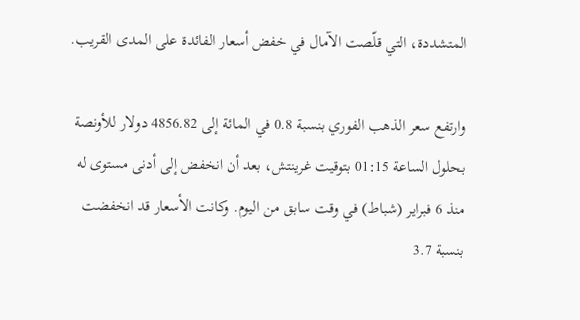المتشددة، التي قلّصت الآمال في خفض أسعار الفائدة على المدى القريب.

وارتفع سعر الذهب الفوري بنسبة 0.8 في المائة إلى 4856.82 دولار للأونصة بحلول الساعة 01:15 بتوقيت غرينتش، بعد أن انخفض إلى أدنى مستوى له منذ 6 فبراير (شباط) في وقت سابق من اليوم. وكانت الأسعار قد انخفضت بنسبة 3.7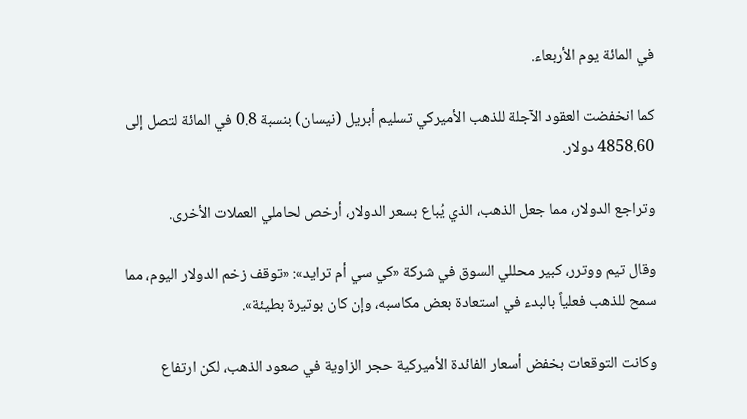في المائة يوم الأربعاء.

كما انخفضت العقود الآجلة للذهب الأميركي تسليم أبريل (نيسان) بنسبة 0.8 في المائة لتصل إلى 4858.60 دولار.

وتراجع الدولار، مما جعل الذهب، الذي يُباع بسعر الدولار، أرخص لحاملي العملات الأخرى.

وقال تيم ووترر، كبير محللي السوق في شركة «كي سي أم ترايد»: «توقف زخم الدولار اليوم، مما سمح للذهب فعلياً بالبدء في استعادة بعض مكاسبه، وإن كان بوتيرة بطيئة».

وكانت التوقعات بخفض أسعار الفائدة الأميركية حجر الزاوية في صعود الذهب، لكن ارتفاع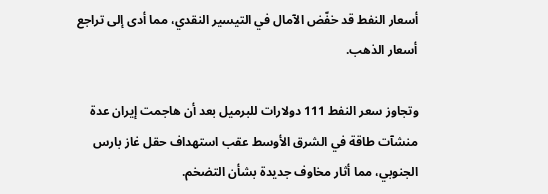أسعار النفط قد خفّض الآمال في التيسير النقدي، مما أدى إلى تراجع أسعار الذهب.

وتجاوز سعر النفط 111 دولارات للبرميل بعد أن هاجمت إيران عدة منشآت طاقة في الشرق الأوسط عقب استهداف حقل غاز بارس الجنوبي، مما أثار مخاوف جديدة بشأن التضخم.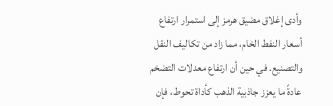وأدى إغلاق مضيق هرمز إلى استمرار ارتفاع أسعار النفط الخام، مما زاد من تكاليف النقل والتصنيع. في حين أن ارتفاع معدلات التضخم عادةً ما يعزز جاذبية الذهب كأداة تحوط، فإن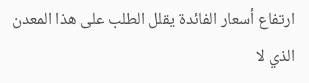ارتفاع أسعار الفائدة يقلل الطلب على هذا المعدن الذي لا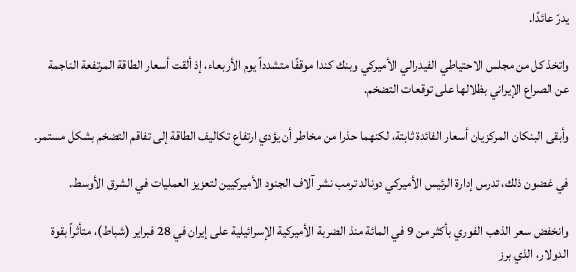يدرّ عائدًا.

واتخذ كل من مجلس الاحتياطي الفيدرالي الأميركي وبنك كندا موقفًا متشدداً يوم الأربعاء، إذ ألقت أسعار الطاقة المرتفعة الناجمة عن الصراع الإيراني بظلالها على توقعات التضخم.

وأبقى البنكان المركزيان أسعار الفائدة ثابتة، لكنهما حذرا من مخاطر أن يؤدي ارتفاع تكاليف الطاقة إلى تفاقم التضخم بشكل مستمر.

في غضون ذلك، تدرس إدارة الرئيس الأميركي دونالد ترمب نشر آلاف الجنود الأميركيين لتعزيز العمليات في الشرق الأوسط.

وانخفض سعر الذهب الفوري بأكثر من 9 في المائة منذ الضربة الأميركية الإسرائيلية على إيران في 28 فبراير (شباط)، متأثراً بقوة الدولار، الذي برز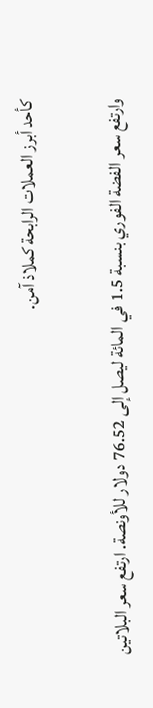كأحد أبرز العملات الرابحة كملاذ آمن.

وارتفع سعر الفضة الفوري بنسبة 1.5 في المائة ليصل إلى 76.52 دولار للأونصة. ارتفع سعر البلاتين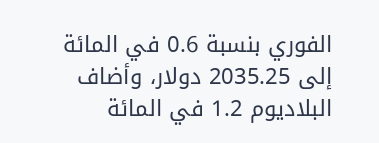الفوري بنسبة 0.6 في المائة إلى 2035.25 دولار، وأضاف البلاديوم 1.2 في المائة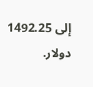إلى 1492.25 دولار.